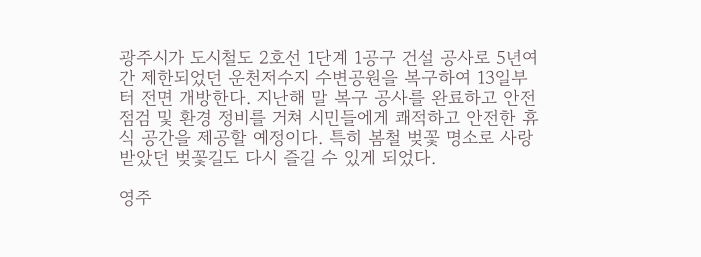광주시가 도시철도 2호선 1단계 1공구 건설 공사로 5년여간 제한되었던 운천저수지 수변공원을 복구하여 13일부터 전면 개방한다. 지난해 말 복구 공사를 완료하고 안전 점검 및 환경 정비를 거쳐 시민들에게 쾌적하고 안전한 휴식 공간을 제공할 예정이다. 특히 봄철 벚꽃 명소로 사랑받았던 벚꽃길도 다시 즐길 수 있게 되었다.

영주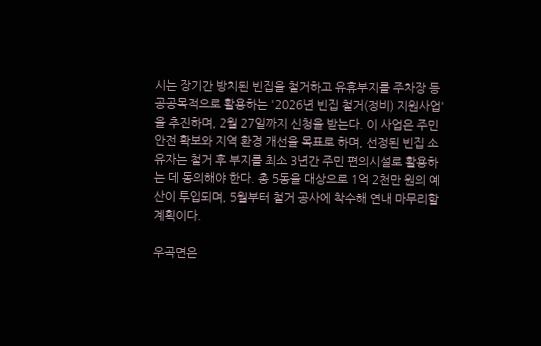시는 장기간 방치된 빈집을 철거하고 유휴부지를 주차장 등 공공목적으로 활용하는 '2026년 빈집 철거(정비) 지원사업'을 추진하며, 2월 27일까지 신청을 받는다. 이 사업은 주민 안전 확보와 지역 환경 개선을 목표로 하며, 선정된 빈집 소유자는 철거 후 부지를 최소 3년간 주민 편의시설로 활용하는 데 동의해야 한다. 총 5동을 대상으로 1억 2천만 원의 예산이 투입되며, 5월부터 철거 공사에 착수해 연내 마무리할 계획이다.

우곡면은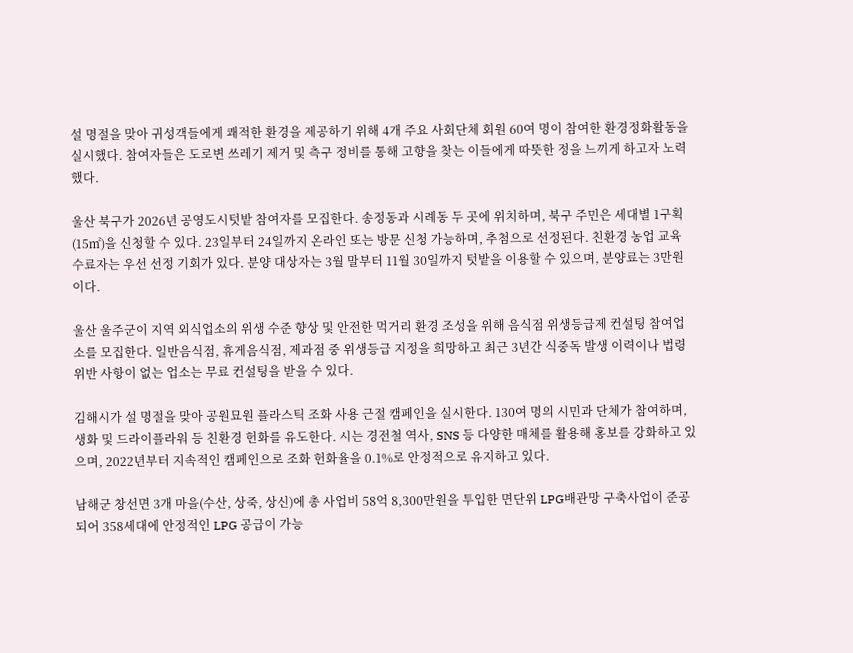설 명절을 맞아 귀성객들에게 쾌적한 환경을 제공하기 위해 4개 주요 사회단체 회원 60여 명이 참여한 환경정화활동을 실시했다. 참여자들은 도로변 쓰레기 제거 및 측구 정비를 통해 고향을 찾는 이들에게 따뜻한 정을 느끼게 하고자 노력했다.

울산 북구가 2026년 공영도시텃밭 참여자를 모집한다. 송정동과 시례동 두 곳에 위치하며, 북구 주민은 세대별 1구획(15㎡)을 신청할 수 있다. 23일부터 24일까지 온라인 또는 방문 신청 가능하며, 추첨으로 선정된다. 친환경 농업 교육 수료자는 우선 선정 기회가 있다. 분양 대상자는 3월 말부터 11월 30일까지 텃밭을 이용할 수 있으며, 분양료는 3만원이다.

울산 울주군이 지역 외식업소의 위생 수준 향상 및 안전한 먹거리 환경 조성을 위해 음식점 위생등급제 컨설팅 참여업소를 모집한다. 일반음식점, 휴게음식점, 제과점 중 위생등급 지정을 희망하고 최근 3년간 식중독 발생 이력이나 법령 위반 사항이 없는 업소는 무료 컨설팅을 받을 수 있다.

김해시가 설 명절을 맞아 공원묘원 플라스틱 조화 사용 근절 캠페인을 실시한다. 130여 명의 시민과 단체가 참여하며, 생화 및 드라이플라워 등 친환경 헌화를 유도한다. 시는 경전철 역사, SNS 등 다양한 매체를 활용해 홍보를 강화하고 있으며, 2022년부터 지속적인 캠페인으로 조화 헌화율을 0.1%로 안정적으로 유지하고 있다.

남해군 창선면 3개 마을(수산, 상죽, 상신)에 총 사업비 58억 8,300만원을 투입한 면단위 LPG배관망 구축사업이 준공되어 358세대에 안정적인 LPG 공급이 가능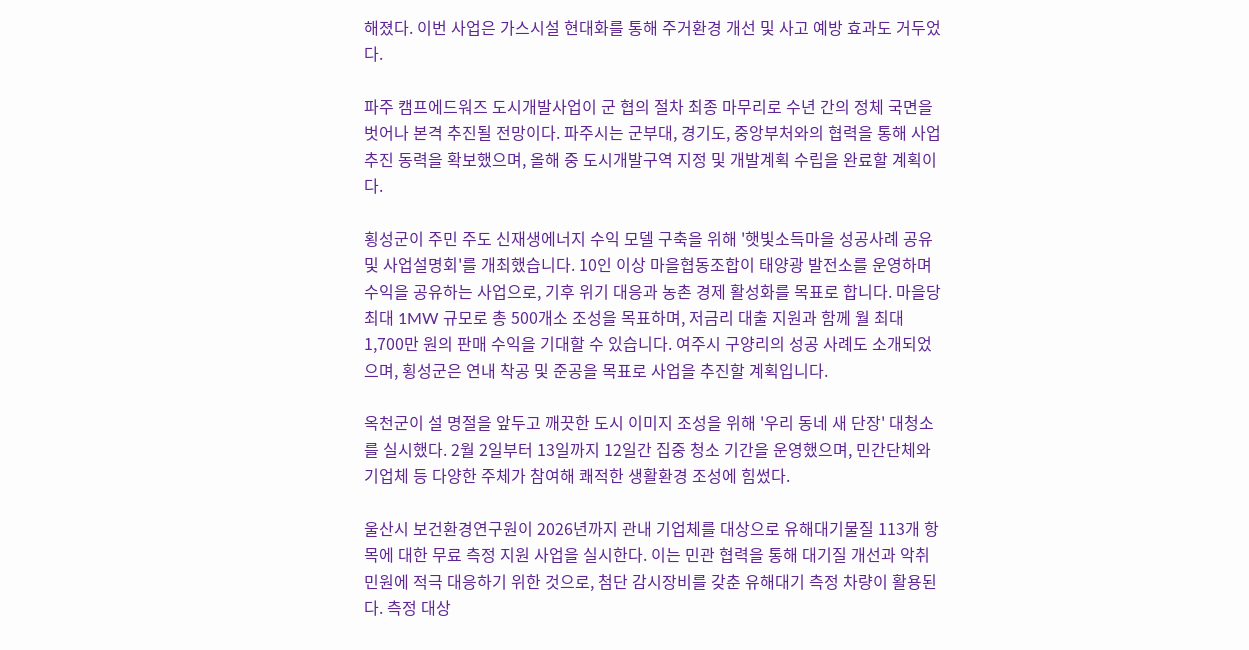해졌다. 이번 사업은 가스시설 현대화를 통해 주거환경 개선 및 사고 예방 효과도 거두었다.

파주 캠프에드워즈 도시개발사업이 군 협의 절차 최종 마무리로 수년 간의 정체 국면을 벗어나 본격 추진될 전망이다. 파주시는 군부대, 경기도, 중앙부처와의 협력을 통해 사업 추진 동력을 확보했으며, 올해 중 도시개발구역 지정 및 개발계획 수립을 완료할 계획이다.

횡성군이 주민 주도 신재생에너지 수익 모델 구축을 위해 '햇빛소득마을 성공사례 공유 및 사업설명회'를 개최했습니다. 10인 이상 마을협동조합이 태양광 발전소를 운영하며 수익을 공유하는 사업으로, 기후 위기 대응과 농촌 경제 활성화를 목표로 합니다. 마을당 최대 1MW 규모로 총 500개소 조성을 목표하며, 저금리 대출 지원과 함께 월 최대 1,700만 원의 판매 수익을 기대할 수 있습니다. 여주시 구양리의 성공 사례도 소개되었으며, 횡성군은 연내 착공 및 준공을 목표로 사업을 추진할 계획입니다.

옥천군이 설 명절을 앞두고 깨끗한 도시 이미지 조성을 위해 '우리 동네 새 단장' 대청소를 실시했다. 2월 2일부터 13일까지 12일간 집중 청소 기간을 운영했으며, 민간단체와 기업체 등 다양한 주체가 참여해 쾌적한 생활환경 조성에 힘썼다.

울산시 보건환경연구원이 2026년까지 관내 기업체를 대상으로 유해대기물질 113개 항목에 대한 무료 측정 지원 사업을 실시한다. 이는 민관 협력을 통해 대기질 개선과 악취 민원에 적극 대응하기 위한 것으로, 첨단 감시장비를 갖춘 유해대기 측정 차량이 활용된다. 측정 대상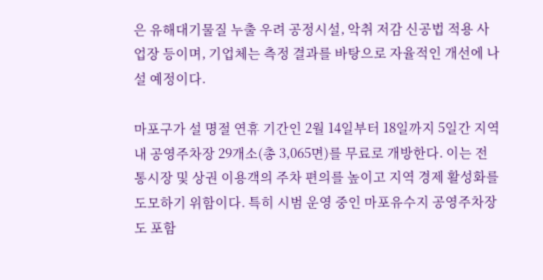은 유해대기물질 누출 우려 공정시설, 악취 저감 신공법 적용 사업장 등이며, 기업체는 측정 결과를 바탕으로 자율적인 개선에 나설 예정이다.

마포구가 설 명절 연휴 기간인 2월 14일부터 18일까지 5일간 지역 내 공영주차장 29개소(총 3,065면)를 무료로 개방한다. 이는 전통시장 및 상권 이용객의 주차 편의를 높이고 지역 경제 활성화를 도모하기 위함이다. 특히 시범 운영 중인 마포유수지 공영주차장도 포함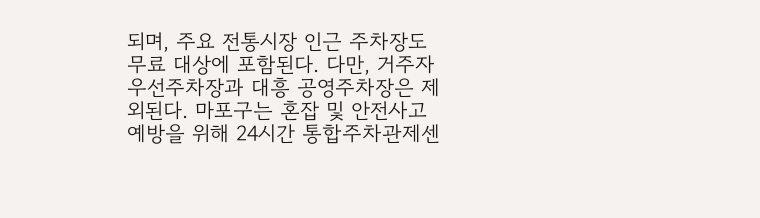되며, 주요 전통시장 인근 주차장도 무료 대상에 포함된다. 다만, 거주자우선주차장과 대흥 공영주차장은 제외된다. 마포구는 혼잡 및 안전사고 예방을 위해 24시간 통합주차관제센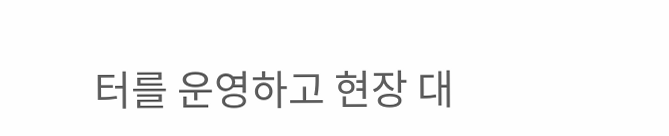터를 운영하고 현장 대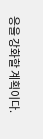응을 강화할 계획이다.